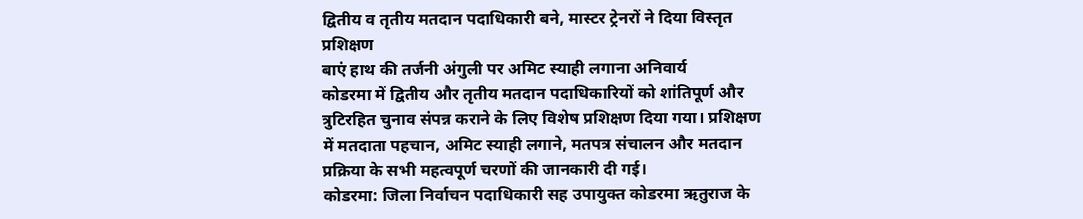द्वितीय व तृतीय मतदान पदाधिकारी बने, मास्टर ट्रेनरों ने दिया विस्तृत प्रशिक्षण
बाएं हाथ की तर्जनी अंगुली पर अमिट स्याही लगाना अनिवार्य
कोडरमा में द्वितीय और तृतीय मतदान पदाधिकारियों को शांतिपूर्ण और त्रुटिरहित चुनाव संपन्न कराने के लिए विशेष प्रशिक्षण दिया गया। प्रशिक्षण में मतदाता पहचान, अमिट स्याही लगाने, मतपत्र संचालन और मतदान प्रक्रिया के सभी महत्वपूर्ण चरणों की जानकारी दी गई।
कोडरमा: जिला निर्वाचन पदाधिकारी सह उपायुक्त कोडरमा ऋतुराज के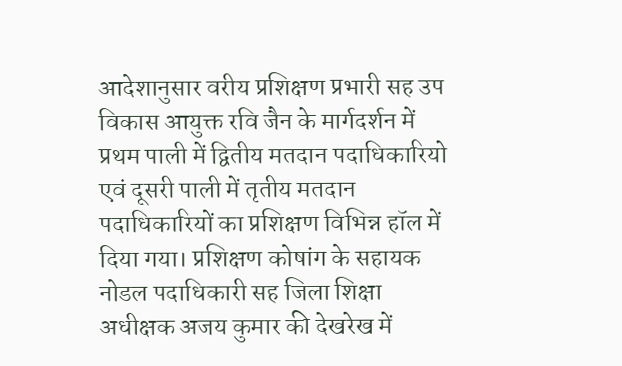आदेशानुसार वरीय प्रशिक्षण प्रभारी सह उप विकास आयुक्त रवि जैन के मार्गदर्शन में प्रथम पाली में द्वितीय मतदान पदाधिकारियो एवं दूसरी पाली में तृतीय मतदान पदाधिकारियों का प्रशिक्षण विभिन्न हॉल में दिया गया। प्रशिक्षण कोषांग के सहायक नोडल पदाधिकारी सह जिला शिक्षा अधीक्षक अजय कुमार की देखरेख में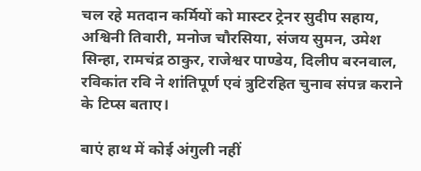चल रहे मतदान कर्मियों को मास्टर ट्रेनर सुदीप सहाय, अश्विनी तिवारी, मनोज चौरसिया, संजय सुमन, उमेश सिन्हा, रामचंद्र ठाकुर, राजेश्वर पाण्डेय, दिलीप बरनवाल, रविकांत रवि ने शांतिपूर्ण एवं त्रुटिरहित चुनाव संपन्न कराने के टिप्स बताए।

बाएं हाथ में कोई अंगुली नहीं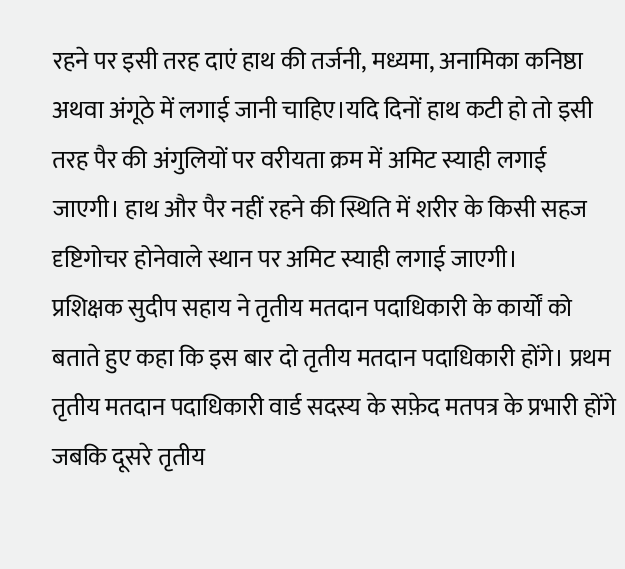रहने पर इसी तरह दाएं हाथ की तर्जनी, मध्यमा, अनामिका कनिष्ठा अथवा अंगूठे में लगाई जानी चाहिए।यदि दिनों हाथ कटी हो तो इसी तरह पैर की अंगुलियों पर वरीयता क्रम में अमिट स्याही लगाई जाएगी। हाथ और पैर नहीं रहने की स्थिति में शरीर के किसी सहज दृष्टिगोचर होनेवाले स्थान पर अमिट स्याही लगाई जाएगी।
प्रशिक्षक सुदीप सहाय ने तृतीय मतदान पदाधिकारी के कार्यों को बताते हुए कहा कि इस बार दो तृतीय मतदान पदाधिकारी होंगे। प्रथम तृतीय मतदान पदाधिकारी वार्ड सदस्य के सफ़ेद मतपत्र के प्रभारी होंगे जबकि दूसरे तृतीय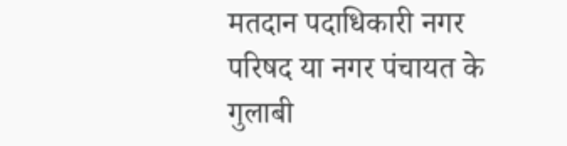मतदान पदाधिकारी नगर परिषद या नगर पंचायत के गुलाबी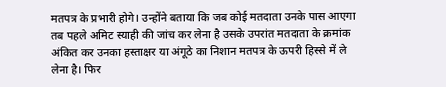मतपत्र के प्रभारी होगे। उन्होंने बताया कि जब कोई मतदाता उनके पास आएगा तब पहले अमिट स्याही की जांच कर लेना है उसके उपरांत मतदाता के क्रमांक अंकित कर उनका हस्ताक्षर या अंगूठे का निशान मतपत्र के ऊपरी हिस्से में ले लेना है। फिर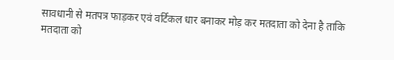सावधानी से मतपत्र फाड़कर एवं वर्टिकल धार बनाकर मोड़ कर मतदाता को देना है ताकि मतदाता को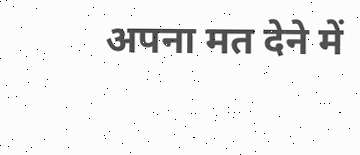अपना मत देने में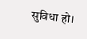सुविधा हो।